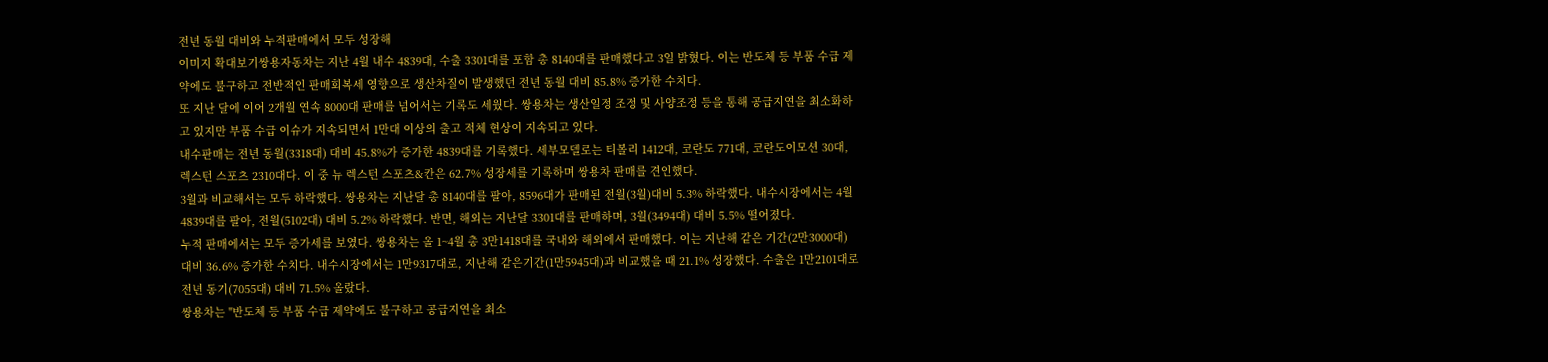전년 동월 대비와 누적판매에서 모두 성장해
이미지 확대보기쌍용자동차는 지난 4월 내수 4839대, 수출 3301대를 포함 총 8140대를 판매했다고 3일 밝혔다. 이는 반도체 등 부품 수급 제약에도 불구하고 전반적인 판매회복세 영향으로 생산차질이 발생했던 전년 동월 대비 85.8% 증가한 수치다.
또 지난 달에 이어 2개월 연속 8000대 판매를 넘어서는 기록도 세웠다. 쌍용차는 생산일정 조정 및 사양조정 등을 통해 공급지연을 최소화하고 있지만 부품 수급 이슈가 지속되면서 1만대 이상의 출고 적체 현상이 지속되고 있다.
내수판매는 전년 동월(3318대) 대비 45.8%가 증가한 4839대를 기록했다. 세부모델로는 티볼리 1412대, 코란도 771대, 코란도이모션 30대, 렉스턴 스포츠 2310대다. 이 중 뉴 렉스턴 스포츠&칸은 62.7% 성장세를 기록하며 쌍용차 판매를 견인했다.
3월과 비교해서는 모두 하락했다. 쌍용차는 지난달 총 8140대를 팔아, 8596대가 판매된 전월(3월)대비 5.3% 하락했다. 내수시장에서는 4월 4839대를 팔아, 전월(5102대) 대비 5.2% 하락했다. 반면, 해외는 지난달 3301대를 판매하며, 3월(3494대) 대비 5.5% 떨어졌다.
누적 판매에서는 모두 증가세를 보였다. 쌍용차는 올 1~4월 총 3만1418대를 국내와 해외에서 판매했다. 이는 지난해 같은 기간(2만3000대) 대비 36.6% 증가한 수치다. 내수시장에서는 1만9317대로, 지난해 같은기간(1만5945대)과 비교했을 때 21.1% 성장했다. 수출은 1만2101대로 전년 동기(7055대) 대비 71.5% 올랐다.
쌍용차는 "반도체 등 부품 수급 제약에도 불구하고 공급지연을 최소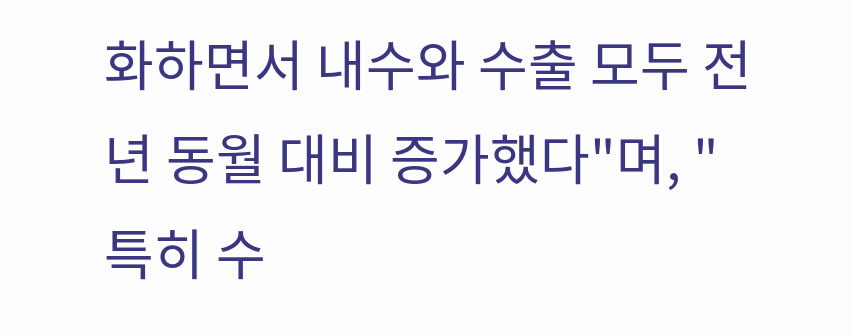화하면서 내수와 수출 모두 전년 동월 대비 증가했다"며, "특히 수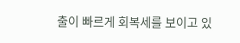출이 빠르게 회복세를 보이고 있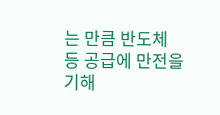는 만큼 반도체 등 공급에 만전을 기해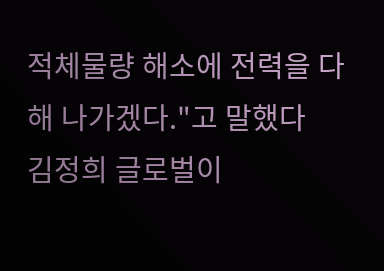적체물량 해소에 전력을 다해 나가겠다."고 말했다
김정희 글로벌이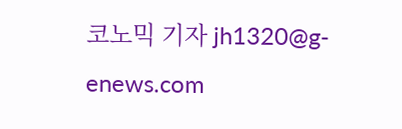코노믹 기자 jh1320@g-enews.com